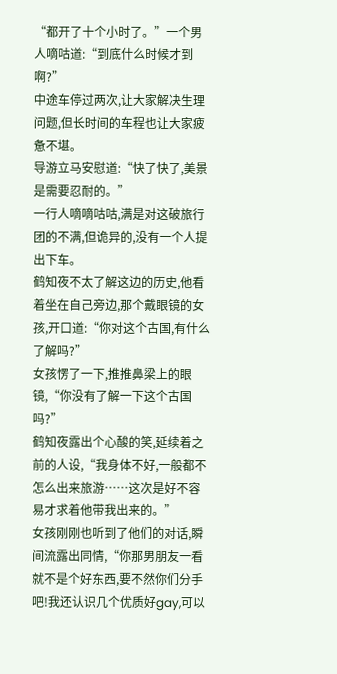“都开了十个小时了。”一个男人嘀咕道:“到底什么时候才到啊?”
中途车停过两次,让大家解决生理问题,但长时间的车程也让大家疲惫不堪。
导游立马安慰道:“快了快了,美景是需要忍耐的。”
一行人嘀嘀咕咕,满是对这破旅行团的不满,但诡异的,没有一个人提出下车。
鹤知夜不太了解这边的历史,他看着坐在自己旁边,那个戴眼镜的女孩,开口道:“你对这个古国,有什么了解吗?”
女孩愣了一下,推推鼻梁上的眼镜,“你没有了解一下这个古国吗?”
鹤知夜露出个心酸的笑,延续着之前的人设,“我身体不好,一般都不怎么出来旅游……这次是好不容易才求着他带我出来的。”
女孩刚刚也听到了他们的对话,瞬间流露出同情,“你那男朋友一看就不是个好东西,要不然你们分手吧!我还认识几个优质好gay,可以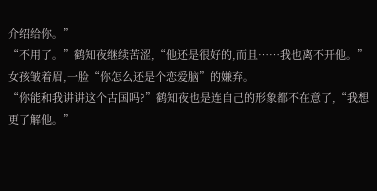介绍给你。”
“不用了。”鹤知夜继续苦涩,“他还是很好的,而且……我也离不开他。”
女孩皱着眉,一脸“你怎么还是个恋爱脑”的嫌弃。
“你能和我讲讲这个古国吗?”鹤知夜也是连自己的形象都不在意了,“我想更了解他。”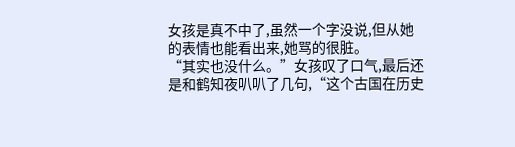女孩是真不中了,虽然一个字没说,但从她的表情也能看出来,她骂的很脏。
“其实也没什么。”女孩叹了口气,最后还是和鹤知夜叭叭了几句,“这个古国在历史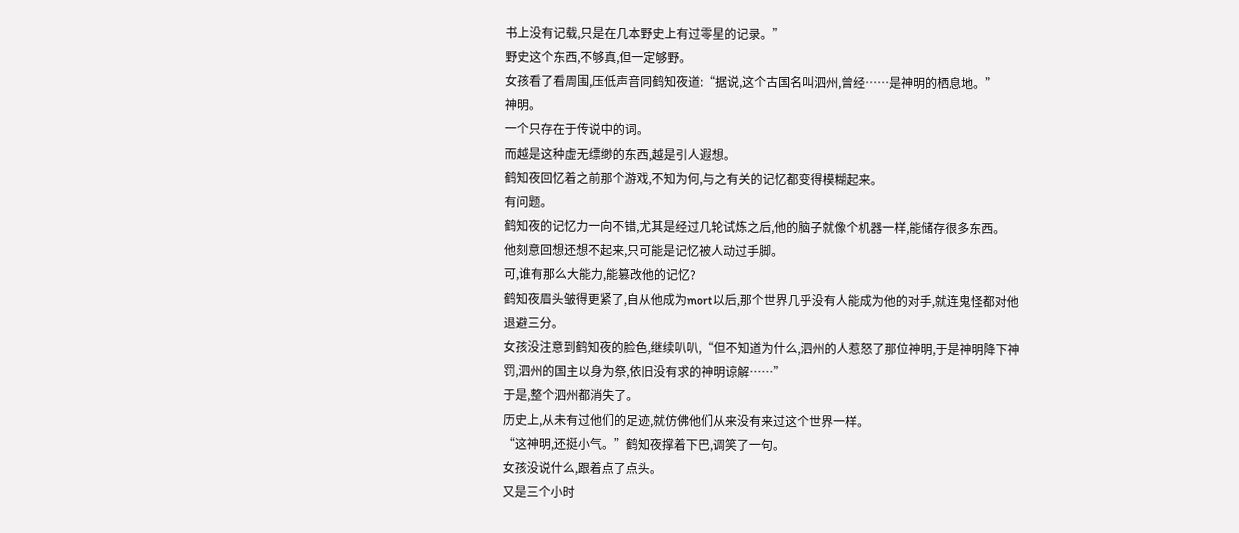书上没有记载,只是在几本野史上有过零星的记录。”
野史这个东西,不够真,但一定够野。
女孩看了看周围,压低声音同鹤知夜道:“据说,这个古国名叫泗州,曾经……是神明的栖息地。”
神明。
一个只存在于传说中的词。
而越是这种虚无缥缈的东西,越是引人遐想。
鹤知夜回忆着之前那个游戏,不知为何,与之有关的记忆都变得模糊起来。
有问题。
鹤知夜的记忆力一向不错,尤其是经过几轮试炼之后,他的脑子就像个机器一样,能储存很多东西。
他刻意回想还想不起来,只可能是记忆被人动过手脚。
可,谁有那么大能力,能篡改他的记忆?
鹤知夜眉头皱得更紧了,自从他成为mort以后,那个世界几乎没有人能成为他的对手,就连鬼怪都对他退避三分。
女孩没注意到鹤知夜的脸色,继续叭叭,“但不知道为什么,泗州的人惹怒了那位神明,于是神明降下神罚,泗州的国主以身为祭,依旧没有求的神明谅解……”
于是,整个泗州都消失了。
历史上,从未有过他们的足迹,就仿佛他们从来没有来过这个世界一样。
“这神明,还挺小气。”鹤知夜撑着下巴,调笑了一句。
女孩没说什么,跟着点了点头。
又是三个小时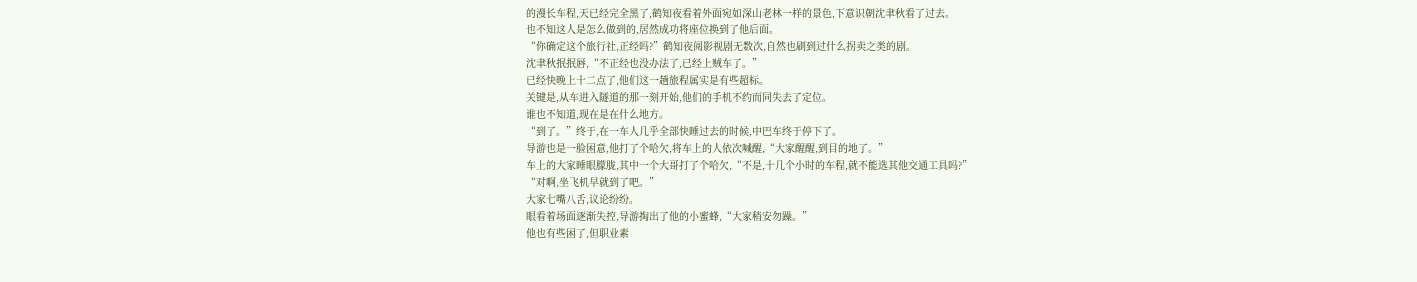的漫长车程,天已经完全黑了,鹤知夜看着外面宛如深山老林一样的景色,下意识朝沈聿秋看了过去。
也不知这人是怎么做到的,居然成功将座位换到了他后面。
“你确定这个旅行社,正经吗?”鹤知夜阅影视剧无数次,自然也刷到过什么拐卖之类的剧。
沈聿秋抿抿唇,“不正经也没办法了,已经上贼车了。”
已经快晚上十二点了,他们这一趟旅程属实是有些超标。
关键是,从车进入隧道的那一刻开始,他们的手机不约而同失去了定位。
谁也不知道,现在是在什么地方。
“到了。”终于,在一车人几乎全部快睡过去的时候,中巴车终于停下了。
导游也是一脸困意,他打了个哈欠,将车上的人依次喊醒,“大家醒醒,到目的地了。”
车上的大家睡眼朦胧,其中一个大哥打了个哈欠,“不是,十几个小时的车程,就不能选其他交通工具吗?”
“对啊,坐飞机早就到了吧。”
大家七嘴八舌,议论纷纷。
眼看着场面逐渐失控,导游掏出了他的小蜜蜂,“大家稍安勿躁。”
他也有些困了,但职业素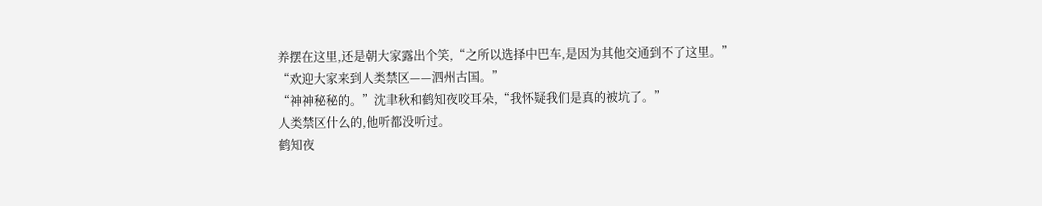养摆在这里,还是朝大家露出个笑,“之所以选择中巴车,是因为其他交通到不了这里。”
“欢迎大家来到人类禁区——泗州古国。”
“神神秘秘的。”沈聿秋和鹤知夜咬耳朵,“我怀疑我们是真的被坑了。”
人类禁区什么的,他听都没听过。
鹤知夜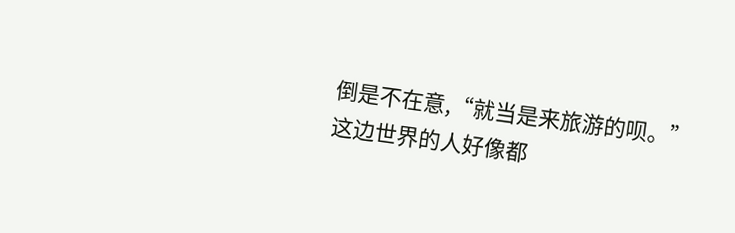倒是不在意,“就当是来旅游的呗。”
这边世界的人好像都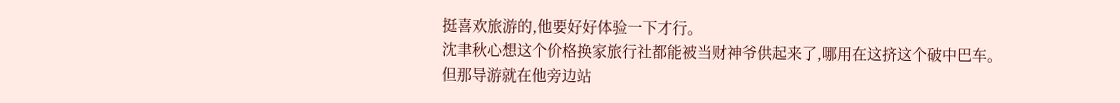挺喜欢旅游的,他要好好体验一下才行。
沈聿秋心想这个价格换家旅行社都能被当财神爷供起来了,哪用在这挤这个破中巴车。
但那导游就在他旁边站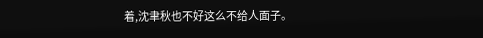着,沈聿秋也不好这么不给人面子。